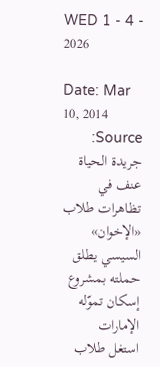WED 1 - 4 - 2026

Date: Mar 10, 2014
Source: جريدة الحياة
عنف في تظاهرات طلاب «الإخوان»
السيسي يطلق حملته بمشروع إسكان تموّله الإمارات
استغل طلاب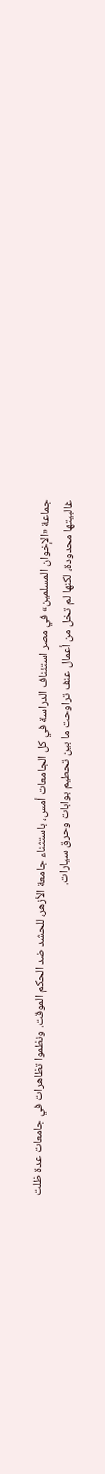جماعة «الإخوان المسلمين» في مصر استئناف الدراسة في كل الجامعات أمس، باستثناء جامعة الأزهر، للحشد ضد الحكم الموقت. ونظموا تظاهرات في جامعات عدة ظلت غالبيتها محدودة، لكنها لم تخل من أعمال عنف تراوحت ما بين تحطيم بوابات وحرق سيارات.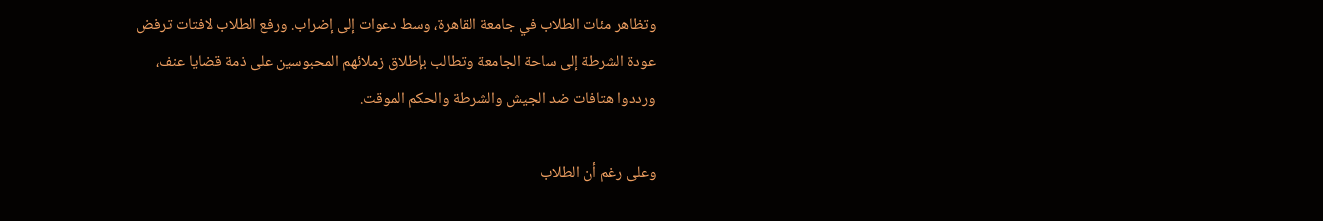وتظاهر مئات الطلاب في جامعة القاهرة، وسط دعوات إلى إضراب. ورفع الطلاب لافتات ترفض عودة الشرطة إلى ساحة الجامعة وتطالب بإطلاق زملائهم المحبوسين على ذمة قضايا عنف، ورددوا هتافات ضد الجيش والشرطة والحكم الموقت.

وعلى رغم أن الطلاب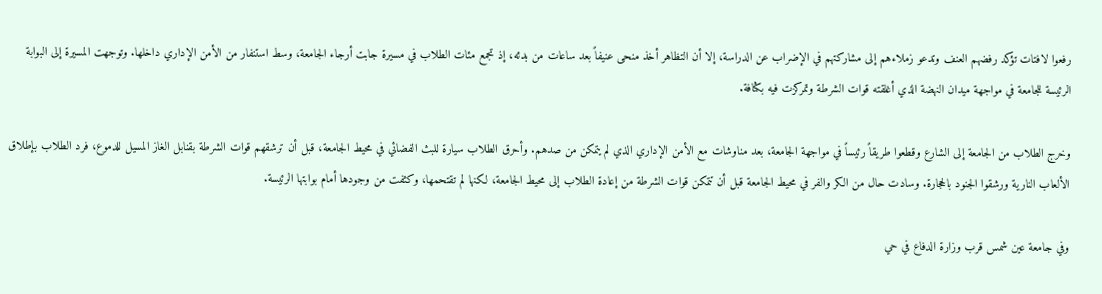رفعوا لافتات تؤكد رفضهم العنف وتدعو زملاءهم إلى مشاركتهم في الإضراب عن الدراسة، إلا أن التظاهر أخذ منحى عنيفاً بعد ساعات من بدئه، إذ تجمع مئات الطلاب في مسيرة جابت أرجاء الجامعة، وسط استنفار من الأمن الإداري داخلها. وتوجهت المسيرة إلى البوابة الرئيسة للجامعة في مواجهة ميدان النهضة الذي أغلقته قوات الشرطة وتمركزت فيه بكثافة.

وخرج الطلاب من الجامعة إلى الشارع وقطعوا طريقاً رئيساً في مواجهة الجامعة، بعد مناوشات مع الأمن الإداري الذي لم يتمكن من صدهم. وأحرق الطلاب سيارة للبث الفضائي في محيط الجامعة، قبل أن ترشقهم قوات الشرطة بقنابل الغاز المسيل للدموع، فرد الطلاب بإطلاق الألعاب النارية ورشقوا الجنود بالحجارة. وسادت حال من الكر والفر في محيط الجامعة قبل أن تتمكن قوات الشرطة من إعادة الطلاب إلى محيط الجامعة، لكنها لم تقتحمها، وكثفت من وجودها أمام بوابتها الرئيسة.

وفي جامعة عين شمس قرب وزارة الدفاع في حي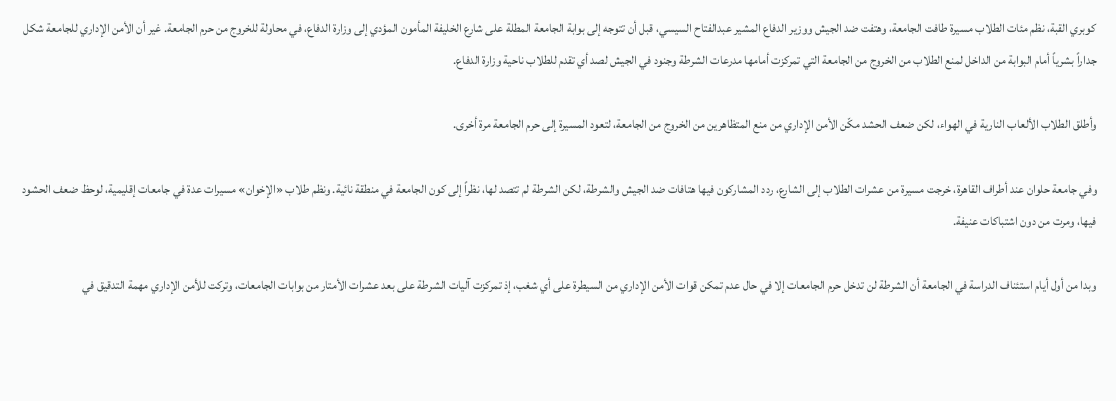كوبري القبة، نظم مئات الطلاب مسيرة طافت الجامعة، وهتفت ضد الجيش ووزير الدفاع المشير عبدالفتاح السيسي، قبل أن تتوجه إلى بوابة الجامعة المطلة على شارع الخليفة المأمون المؤدي إلى وزارة الدفاع، في محاولة للخروج من حرم الجامعة. غير أن الأمن الإداري للجامعة شكل جداراً بشرياً أمام البوابة من الداخل لمنع الطلاب من الخروج من الجامعة التي تمركزت أمامها مدرعات الشرطة وجنود في الجيش لصد أي تقدم للطلاب ناحية وزارة الدفاع.

وأطلق الطلاب الألعاب النارية في الهواء، لكن ضعف الحشد مكّن الأمن الإداري من منع المتظاهرين من الخروج من الجامعة، لتعود المسيرة إلى حرم الجامعة مرة أخرى.

وفي جامعة حلوان عند أطراف القاهرة، خرجت مسيرة من عشرات الطلاب إلى الشارع، ردد المشاركون فيها هتافات ضد الجيش والشرطة، لكن الشرطة لم تتصد لها، نظراً إلى كون الجامعة في منطقة نائية. ونظم طلاب «الإخوان» مسيرات عدة في جامعات إقليمية، لوحظ ضعف الحشود فيها، ومرت من دون اشتباكات عنيفة.

وبدا من أول أيام استئناف الدراسة في الجامعة أن الشرطة لن تدخل حرم الجامعات إلا في حال عدم تمكن قوات الأمن الإداري من السيطرة على أي شغب، إذ تمركزت آليات الشرطة على بعد عشرات الأمتار من بوابات الجامعات، وتركت للأمن الإداري مهمة التدقيق في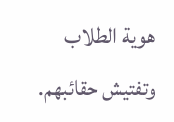هوية الطلاب وتفتيش حقائبهم.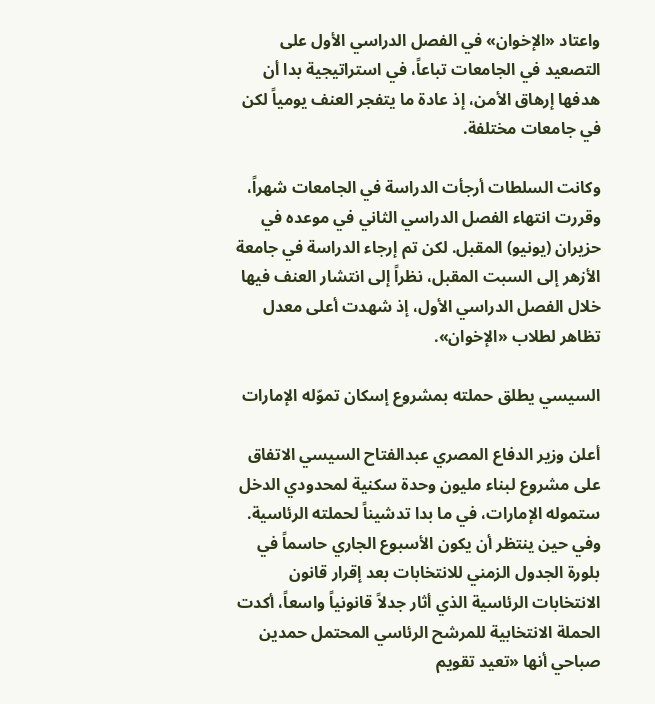واعتاد «الإخوان» في الفصل الدراسي الأول على التصعيد في الجامعات تباعاً، في استراتيجية بدا أن هدفها إرهاق الأمن، إذ عادة ما يتفجر العنف يومياً لكن في جامعات مختلفة.

وكانت السلطات أرجأت الدراسة في الجامعات شهراً، وقررت انتهاء الفصل الدراسي الثاني في موعده في حزيران (يونيو) المقبل. لكن تم إرجاء الدراسة في جامعة الأزهر إلى السبت المقبل، نظراً إلى انتشار العنف فيها خلال الفصل الدراسي الأول، إذ شهدت أعلى معدل تظاهر لطلاب «الإخوان».

السيسي يطلق حملته بمشروع إسكان تموّله الإمارات

أعلن وزير الدفاع المصري عبدالفتاح السيسي الاتفاق على مشروع لبناء مليون وحدة سكنية لمحدودي الدخل ستموله الإمارات، في ما بدا تدشيناً لحملته الرئاسية. وفي حين ينتظر أن يكون الأسبوع الجاري حاسماً في بلورة الجدول الزمني للانتخابات بعد إقرار قانون الانتخابات الرئاسية الذي أثار جدلاً قانونياً واسعاً، أكدت الحملة الانتخابية للمرشح الرئاسي المحتمل حمدين صباحي أنها «تعيد تقويم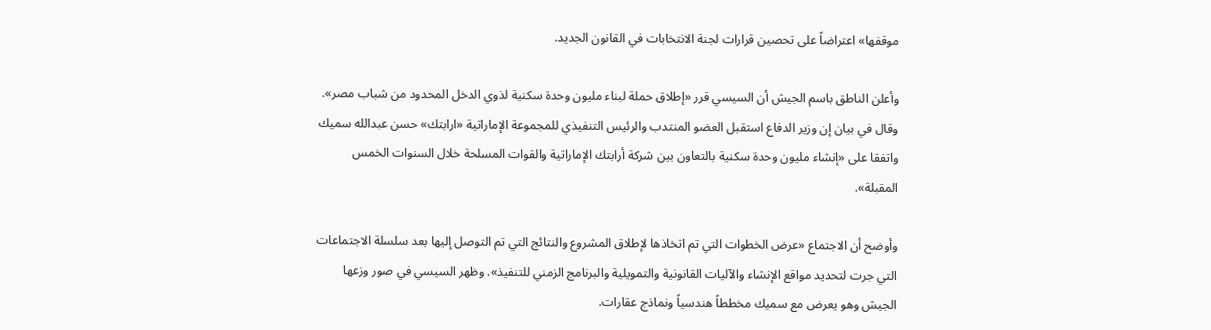موقفها» اعتراضاً على تحصين قرارات لجنة الانتخابات في القانون الجديد.

وأعلن الناطق باسم الجيش أن السيسي قرر «إطلاق حملة لبناء مليون وحدة سكنية لذوي الدخل المحدود من شباب مصر». وقال في بيان إن وزير الدفاع استقبل العضو المنتدب والرئيس التنفيذي للمجموعة الإماراتية «ارابتك» حسن عبدالله سميك واتفقا على «إنشاء مليون وحدة سكنية بالتعاون بين شركة أرابتك الإماراتية والقوات المسلحة خلال السنوات الخمس المقبلة».

وأوضح أن الاجتماع «عرض الخطوات التي تم اتخاذها لإطلاق المشروع والنتائج التي تم التوصل إليها بعد سلسلة الاجتماعات التي جرت لتحديد مواقع الإنشاء والآليات القانونية والتمويلية والبرنامج الزمني للتنفيذ». وظهر السيسي في صور وزعها الجيش وهو يعرض مع سميك مخططاً هندسياً ونماذج عقارات.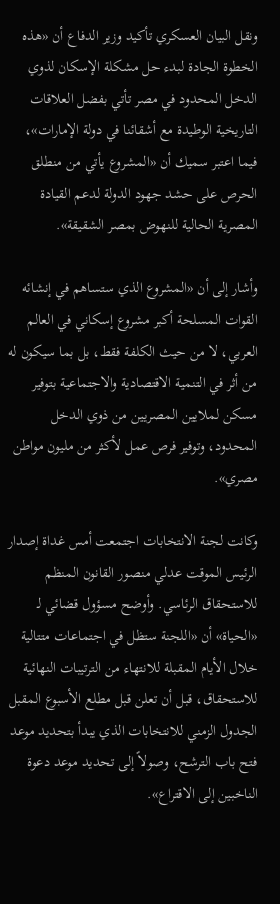ونقل البيان العسكري تأكيد وزير الدفاع أن «هذه الخطوة الجادة لبدء حل مشكلة الإسكان لذوي الدخل المحدود في مصر تأتي بفضل العلاقات التاريخية الوطيدة مع أشقائنا في دولة الإمارات»، فيما اعتبر سميك أن «المشروع يأتي من منطلق الحرص على حشد جهود الدولة لدعم القيادة المصرية الحالية للنهوض بمصر الشقيقة».

وأشار إلى أن «المشروع الذي ستساهم في إنشائه القوات المسلحة أكبر مشروع إسكاني في العالم العربي، لا من حيث الكلفة فقط، بل بما سيكون له من أثر في التنمية الاقتصادية والاجتماعية بتوفير مسكن لملايين المصريين من ذوي الدخل المحدود، وتوفير فرص عمل لأكثر من مليون مواطن مصري».

وكانت لجنة الانتخابات اجتمعت أمس غداة إصدار الرئيس الموقت عدلي منصور القانون المنظم للاستحقاق الرئاسي. وأوضح مسؤول قضائي لـ «الحياة» أن «اللجنة ستظل في اجتماعات متتالية خلال الأيام المقبلة للانتهاء من الترتيبات النهائية للاستحقاق، قبل أن تعلن قبل مطلع الأسبوع المقبل الجدول الزمني للانتخابات الذي يبدأ بتحديد موعد فتح باب الترشح، وصولاً إلى تحديد موعد دعوة الناخبين إلى الاقتراع».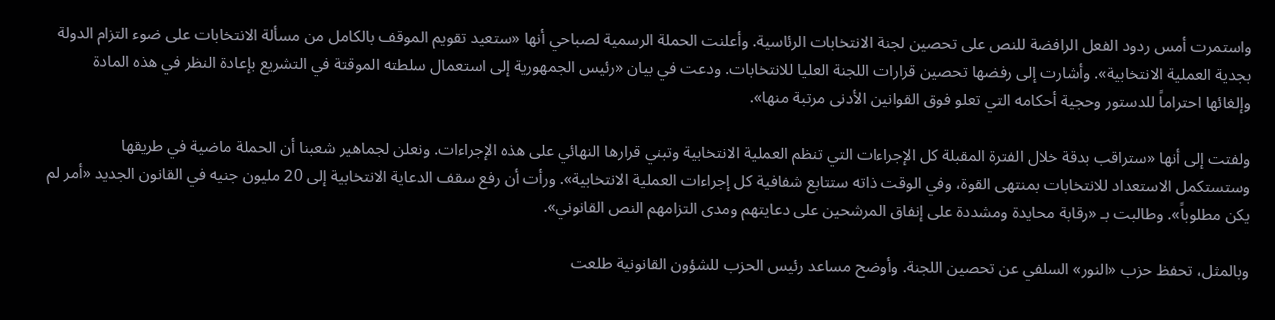واستمرت أمس ردود الفعل الرافضة للنص على تحصين لجنة الانتخابات الرئاسية. وأعلنت الحملة الرسمية لصباحي أنها «ستعيد تقويم الموقف بالكامل من مسألة الانتخابات على ضوء التزام الدولة بجدية العملية الانتخابية». وأشارت إلى رفضها تحصين قرارات اللجنة العليا للانتخابات. ودعت في بيان «رئيس الجمهورية إلى استعمال سلطته الموقتة في التشريع بإعادة النظر في هذه المادة وإلغائها احتراماً للدستور وحجية أحكامه التي تعلو فوق القوانين الأدنى مرتبة منها».

ولفتت إلى أنها «ستراقب بدقة خلال الفترة المقبلة كل الإجراءات التي تنظم العملية الانتخابية وتبني قرارها النهائي على هذه الإجراءات. ونعلن لجماهير شعبنا أن الحملة ماضية في طريقها وستستكمل الاستعداد للانتخابات بمنتهى القوة، وفي الوقت ذاته ستتابع شفافية كل إجراءات العملية الانتخابية». ورأت أن رفع سقف الدعاية الانتخابية إلى 20 مليون جنيه في القانون الجديد «أمر لم يكن مطلوباً». وطالبت بـ «رقابة محايدة ومشددة على إنفاق المرشحين على دعايتهم ومدى التزامهم النص القانوني».

وبالمثل، تحفظ حزب «النور» السلفي عن تحصين اللجنة. وأوضح مساعد رئيس الحزب للشؤون القانونية طلعت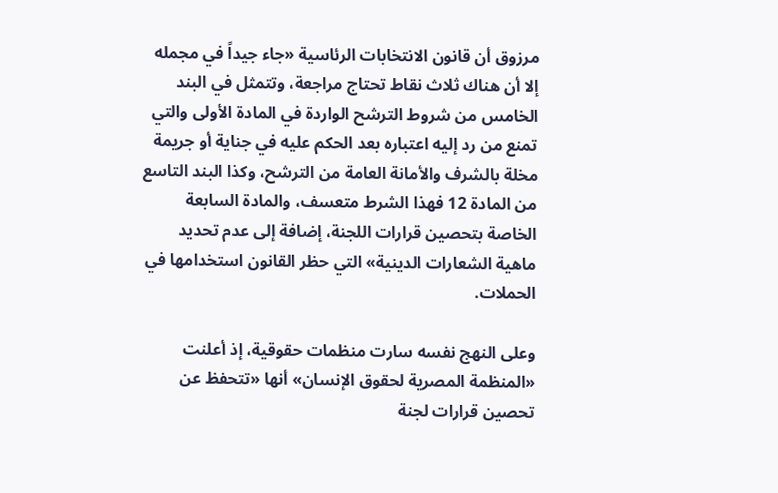مرزوق أن قانون الانتخابات الرئاسية «جاء جيداً في مجمله إلا أن هناك ثلاث نقاط تحتاج مراجعة، وتتمثل في البند الخامس من شروط الترشح الواردة في المادة الأولى والتي تمنع من رد إليه اعتباره بعد الحكم عليه في جناية أو جريمة مخلة بالشرف والأمانة العامة من الترشح، وكذا البند التاسع من المادة 12 فهذا الشرط متعسف، والمادة السابعة الخاصة بتحصين قرارات اللجنة، إضافة إلى عدم تحديد ماهية الشعارات الدينية» التي حظر القانون استخدامها في الحملات.

وعلى النهج نفسه سارت منظمات حقوقية، إذ أعلنت «المنظمة المصرية لحقوق الإنسان» أنها «تتحفظ عن تحصين قرارات لجنة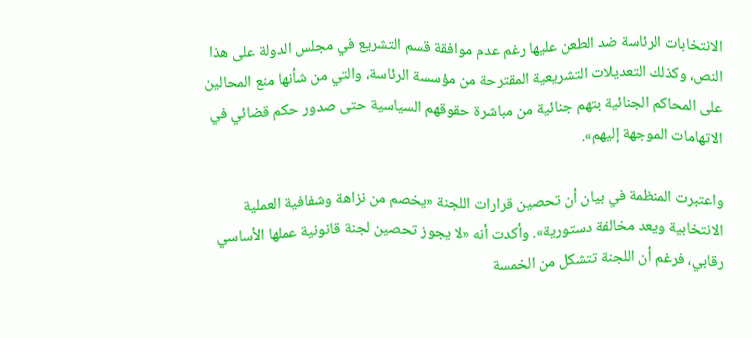الانتخابات الرئاسة ضد الطعن عليها رغم عدم موافقة قسم التشريع في مجلس الدولة على هذا النص، وكذلك التعديلات التشريعية المقترحة من مؤسسة الرئاسة، والتي من شأنها منع المحالين على المحاكم الجنائية بتهم جنائية من مباشرة حقوقهم السياسية حتى صدور حكم قضائي في الاتهامات الموجهة إليهم».

واعتبرت المنظمة في بيان أن تحصين قرارات اللجنة «يخصم من نزاهة وشفافية العملية الانتخابية ويعد مخالفة دستورية». وأكدت أنه «لا يجوز تحصين لجنة قانونية عملها الأساسي رقابي، فرغم أن اللجنة تتشكل من الخمسة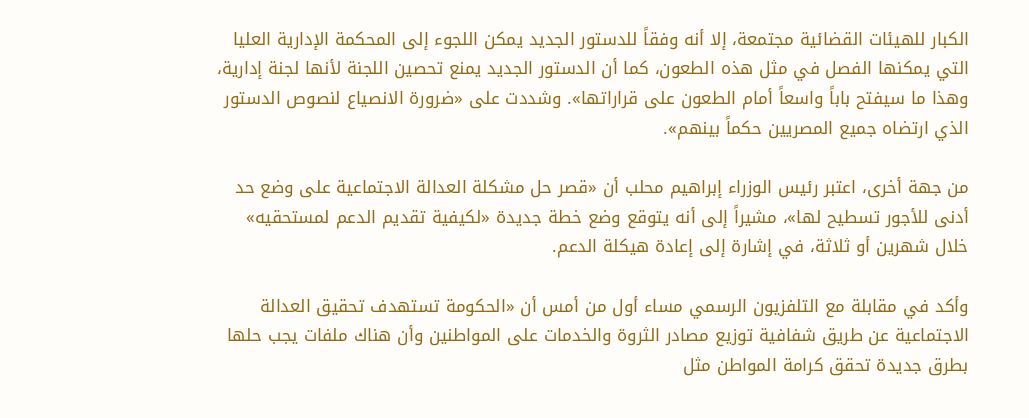الكبار للهيئات القضائية مجتمعة، إلا أنه وفقاً للدستور الجديد يمكن اللجوء إلى المحكمة الإدارية العليا التي يمكنها الفصل في مثل هذه الطعون، كما أن الدستور الجديد يمنع تحصين اللجنة لأنها لجنة إدارية، وهذا ما سيفتح باباً واسعاً أمام الطعون على قراراتها». وشددت على «ضرورة الانصياع لنصوص الدستور الذي ارتضاه جميع المصريين حكماً بينهم».

من جهة أخرى، اعتبر رئيس الوزراء إبراهيم محلب أن «قصر حل مشكلة العدالة الاجتماعية على وضع حد أدنى للأجور تسطيح لها»، مشيراً إلى أنه يتوقع وضع خطة جديدة «لكيفية تقديم الدعم لمستحقيه» خلال شهرين أو ثلاثة، في إشارة إلى إعادة هيكلة الدعم.

وأكد في مقابلة مع التلفزيون الرسمي مساء أول من أمس أن «الحكومة تستهدف تحقيق العدالة الاجتماعية عن طريق شفافية توزيع مصادر الثروة والخدمات على المواطنين وأن هناك ملفات يجب حلها بطرق جديدة تحقق كرامة المواطن مثل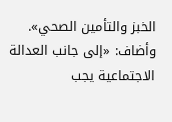الخبز والتأمين الصحي». وأضاف: «إلى جانب العدالة الاجتماعية يجب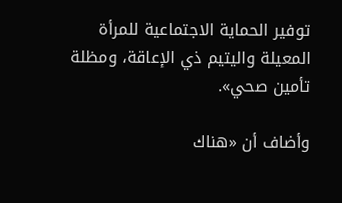توفير الحماية الاجتماعية للمرأة المعيلة واليتيم ذي الإعاقة، ومظلة تأمين صحي».

وأضاف أن «هناك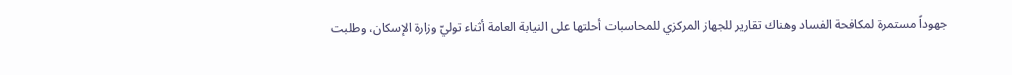جهوداً مستمرة لمكافحة الفساد وهناك تقارير للجهاز المركزي للمحاسبات أحلتها على النيابة العامة أثناء توليّ وزارة الإسكان، وطلبت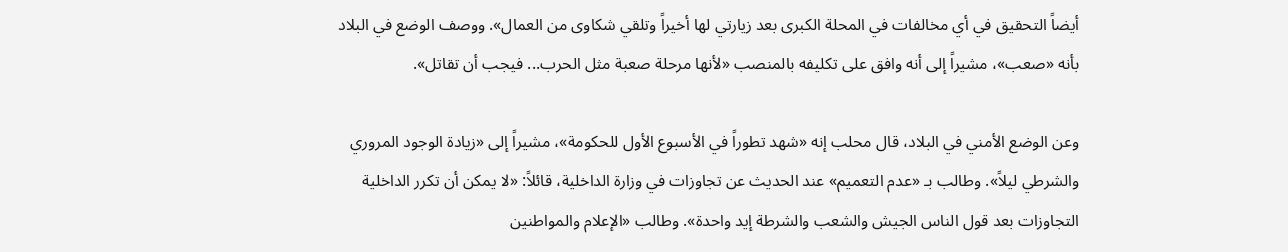أيضاً التحقيق في أي مخالفات في المحلة الكبرى بعد زيارتي لها أخيراً وتلقي شكاوى من العمال». ووصف الوضع في البلاد بأنه «صعب»، مشيراً إلى أنه وافق على تكليفه بالمنصب «لأنها مرحلة صعبة مثل الحرب... فيجب أن تقاتل».

وعن الوضع الأمني في البلاد، قال محلب إنه «شهد تطوراً في الأسبوع الأول للحكومة»، مشيراً إلى «زيادة الوجود المروري والشرطي ليلاً». وطالب بـ «عدم التعميم» عند الحديث عن تجاوزات في وزارة الداخلية، قائلاً: «لا يمكن أن تكرر الداخلية التجاوزات بعد قول الناس الجيش والشعب والشرطة إيد واحدة». وطالب «الإعلام والمواطنين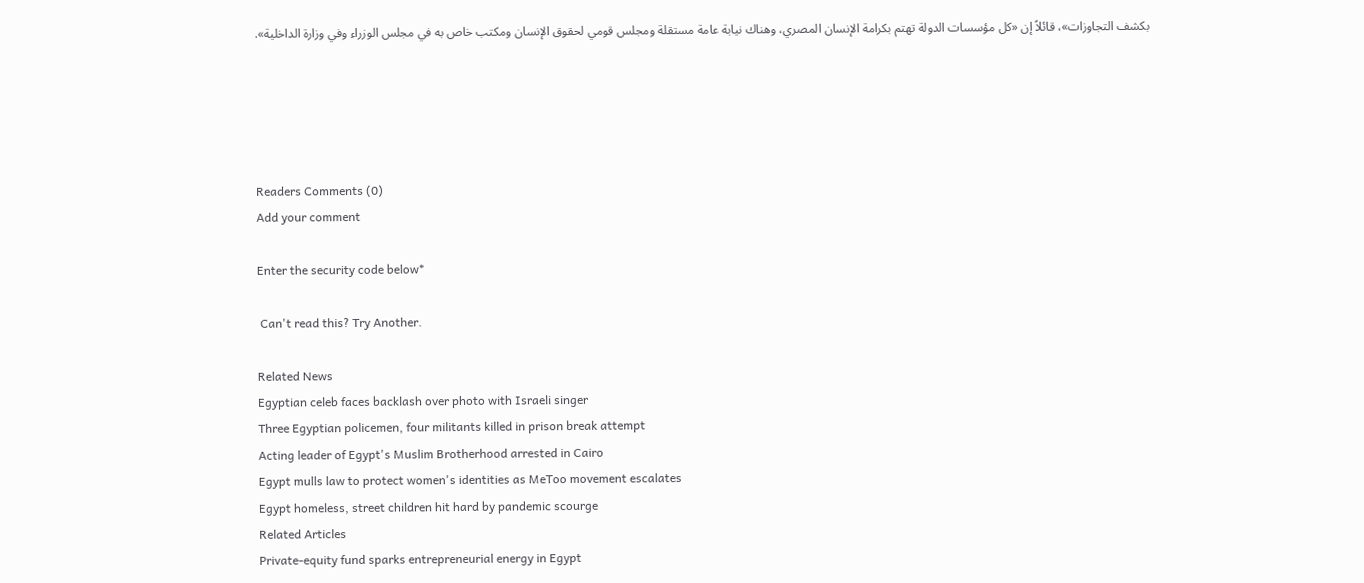بكشف التجاوزات»، قائلاً إن «كل مؤسسات الدولة تهتم بكرامة الإنسان المصري، وهناك نيابة عامة مستقلة ومجلس قومي لحقوق الإنسان ومكتب خاص به في مجلس الوزراء وفي وزارة الداخلية».





Readers Comments (0)
Add your comment

Enter the security code below*

 Can't read this? Try Another.

Related News
Egyptian celeb faces backlash over photo with Israeli singer
Three Egyptian policemen, four militants killed in prison break attempt
Acting leader of Egypt's Muslim Brotherhood arrested in Cairo
Egypt mulls law to protect women's identities as MeToo movement escalates
Egypt homeless, street children hit hard by pandemic scourge
Related Articles
Private-equity fund sparks entrepreneurial energy in Egypt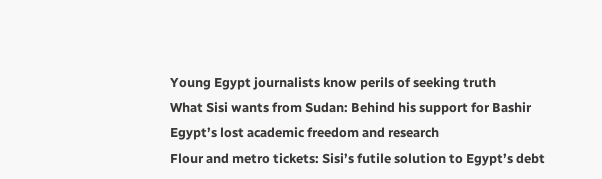Young Egypt journalists know perils of seeking truth
What Sisi wants from Sudan: Behind his support for Bashir
Egypt’s lost academic freedom and research
Flour and metro tickets: Sisi’s futile solution to Egypt’s debt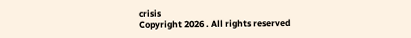crisis
Copyright 2026 . All rights reserved